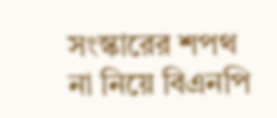সংস্কারের শপথ না নিয়ে বিএনপি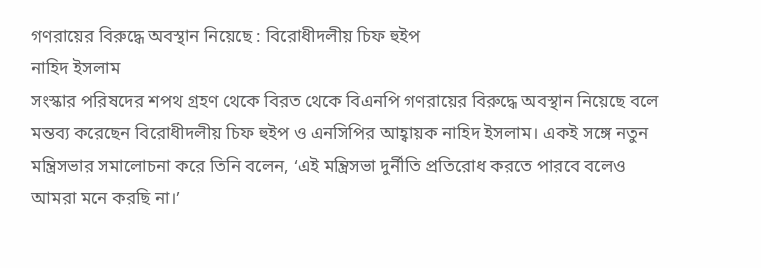গণরায়ের বিরুদ্ধে অবস্থান নিয়েছে : বিরোধীদলীয় চিফ হুইপ
নাহিদ ইসলাম
সংস্কার পরিষদের শপথ গ্রহণ থেকে বিরত থেকে বিএনপি গণরায়ের বিরুদ্ধে অবস্থান নিয়েছে বলে মন্তব্য করেছেন বিরোধীদলীয় চিফ হুইপ ও এনসিপির আহ্বায়ক নাহিদ ইসলাম। একই সঙ্গে নতুন মন্ত্রিসভার সমালোচনা করে তিনি বলেন, ‘এই মন্ত্রিসভা দুর্নীতি প্রতিরোধ করতে পারবে বলেও আমরা মনে করছি না।’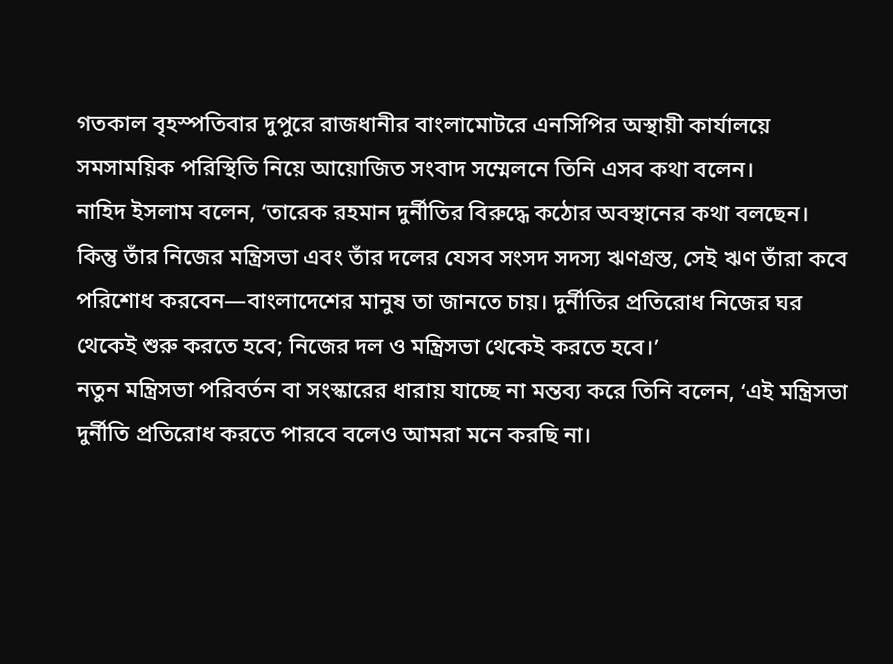গতকাল বৃহস্পতিবার দুপুরে রাজধানীর বাংলামোটরে এনসিপির অস্থায়ী কার্যালয়ে সমসাময়িক পরিস্থিতি নিয়ে আয়োজিত সংবাদ সম্মেলনে তিনি এসব কথা বলেন।
নাহিদ ইসলাম বলেন, ‘তারেক রহমান দুর্নীতির বিরুদ্ধে কঠোর অবস্থানের কথা বলছেন।
কিন্তু তাঁর নিজের মন্ত্রিসভা এবং তাঁর দলের যেসব সংসদ সদস্য ঋণগ্রস্ত, সেই ঋণ তাঁরা কবে পরিশোধ করবেন—বাংলাদেশের মানুষ তা জানতে চায়। দুর্নীতির প্রতিরোধ নিজের ঘর থেকেই শুরু করতে হবে; নিজের দল ও মন্ত্রিসভা থেকেই করতে হবে।’
নতুন মন্ত্রিসভা পরিবর্তন বা সংস্কারের ধারায় যাচ্ছে না মন্তব্য করে তিনি বলেন, ‘এই মন্ত্রিসভা দুর্নীতি প্রতিরোধ করতে পারবে বলেও আমরা মনে করছি না।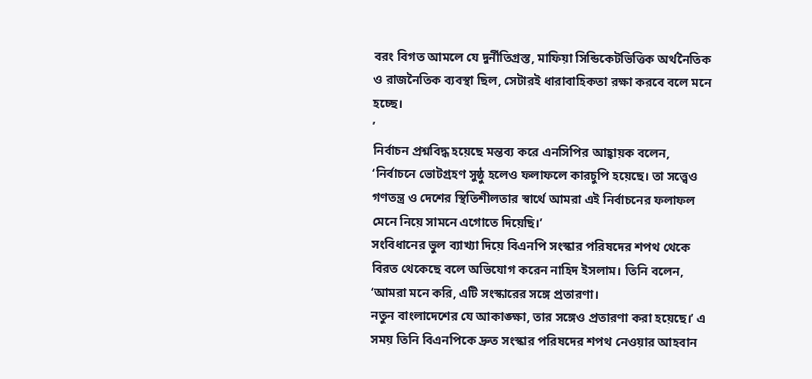বরং বিগত আমলে যে দুর্নীতিগ্রস্ত, মাফিয়া সিন্ডিকেটভিত্তিক অর্থনৈতিক ও রাজনৈতিক ব্যবস্থা ছিল, সেটারই ধারাবাহিকতা রক্ষা করবে বলে মনে হচ্ছে।
’
নির্বাচন প্রশ্নবিদ্ধ হয়েছে মন্তব্য করে এনসিপির আহ্বায়ক বলেন, ‘নির্বাচনে ভোটগ্রহণ সুষ্ঠু হলেও ফলাফলে কারচুপি হয়েছে। তা সত্ত্বেও গণতন্ত্র ও দেশের স্থিতিশীলতার স্বার্থে আমরা এই নির্বাচনের ফলাফল মেনে নিয়ে সামনে এগোতে দিয়েছি।’
সংবিধানের ভুল ব্যাখ্যা দিয়ে বিএনপি সংস্কার পরিষদের শপথ থেকে বিরত থেকেছে বলে অভিযোগ করেন নাহিদ ইসলাম। তিনি বলেন, ‘আমরা মনে করি, এটি সংস্কারের সঙ্গে প্রতারণা।
নতুন বাংলাদেশের যে আকাঙ্ক্ষা, তার সঙ্গেও প্রতারণা করা হয়েছে।’ এ সময় তিনি বিএনপিকে দ্রুত সংস্কার পরিষদের শপথ নেওয়ার আহবান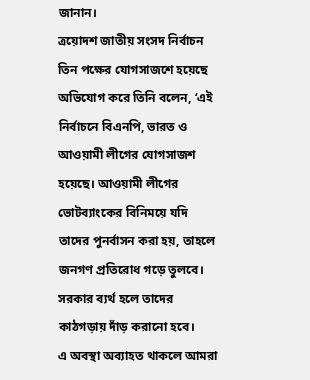জানান।
ত্রয়োদশ জাতীয় সংসদ নির্বাচন তিন পক্ষের যোগসাজশে হয়েছে অভিযোগ করে তিনি বলেন, ‘এই নির্বাচনে বিএনপি, ভারত ও আওয়ামী লীগের যোগসাজশ হয়েছে। আওয়ামী লীগের ভোটব্যাংকের বিনিময়ে যদি তাদের পুনর্বাসন করা হয়, তাহলে জনগণ প্রতিরোধ গড়ে তুলবে। সরকার ব্যর্থ হলে তাদের কাঠগড়ায় দাঁড় করানো হবে।
এ অবস্থা অব্যাহত থাকলে আমরা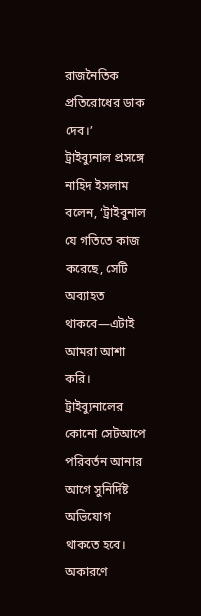রাজনৈতিক প্রতিরোধের ডাক দেব।’
ট্রাইব্যুনাল প্রসঙ্গে নাহিদ ইসলাম বলেন, ‘ট্রাইবুনাল যে গতিতে কাজ করেছে, সেটি অব্যাহত থাকবে—এটাই আমরা আশা করি। ট্রাইব্যুনালের কোনো সেটআপে পরিবর্তন আনার আগে সুনির্দিষ্ট অভিযোগ থাকতে হবে। অকারণে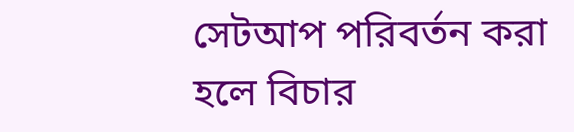সেটআপ পরিবর্তন করা হলে বিচার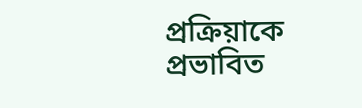প্রক্রিয়াকে প্রভাবিত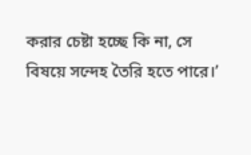করার চেষ্টা হচ্ছে কি না, সে বিষয়ে সন্দেহ তৈরি হতে পারে।’